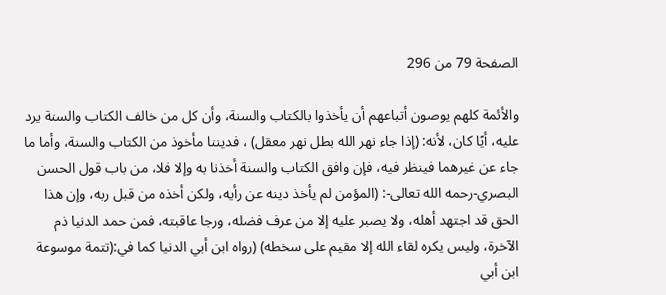الصفحة 79 من 296

والأئمة كلهم يوصون أتباعهم أن يأخذوا بالكتاب والسنة، وأن كل من خالف الكتاب والسنة يرد عليه، أيًا كان، لأنه: (إذا جاء نهر الله بطل نهر معقل) ، فديننا مأخوذ من الكتاب والسنة، وأما ما جاء عن غيرهما فينظر فيه، فإن وافق الكتاب والسنة أخذنا به وإلا فلا، من باب قول الحسن البصري-رحمه الله تعالى-: (المؤمن لم يأخذ دينه عن رأيه، ولكن أخذه من قبل ربه، وإن هذا الحق قد اجتهد أهله، ولا يصبر عليه إلا من عرف فضله، ورجا عاقبته، فمن حمد الدنيا ذم الآخرة، وليس يكره لقاء الله إلا مقيم على سخطه) (رواه ابن أبي الدنيا كما في:(تتمة موسوعة ابن أبي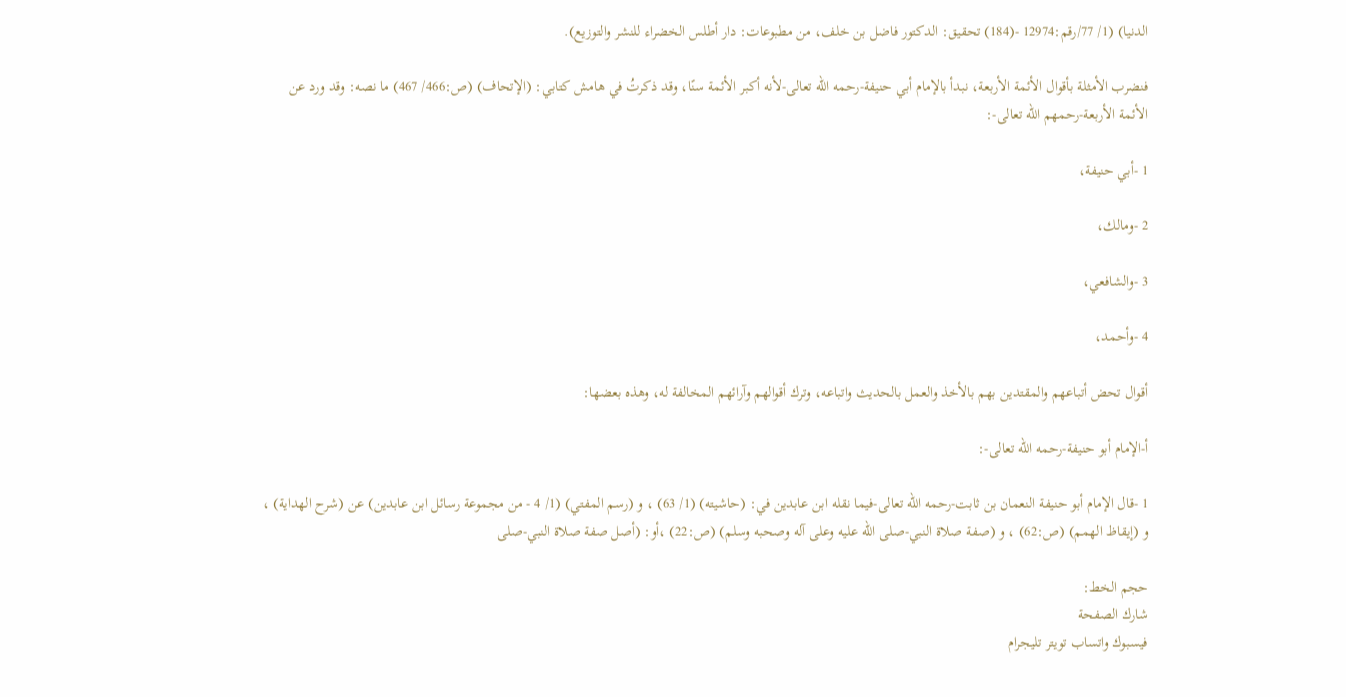الدنيا) (1/ 77/رقم:12974 -(184) تحقيق: الدكتور فاضل بن خلف، من مطبوعات: دار أطلس الخضراء للنشر والتوزيع).

فنضرب الأمثلة بأقوال الأئمة الأربعة، نبدأ بالإمام أبي حنيفة-رحمه الله تعالى-لأنه أكبر الأئمة سنًا، وقد ذكرتُ في هامش كتابي: (الإتحاف) (ص:466/ 467) ما نصه: وقد ورد عن الأئمة الأربعة-رحمهم الله تعالى-:

1 -أبي حنيفة،

2 -ومالك،

3 -والشافعي،

4 -وأحمد،

أقوال تحض أتباعهم والمقتدين بهم بالأخذ والعمل بالحديث واتباعه، وترك أقوالهم وآرائهم المخالفة له، وهذه بعضها:

أ-الإمام أبو حنيفة-رحمه الله تعالى-:

1 -قال الإمام أبو حنيفة النعمان بن ثابت-رحمه الله تعالى-فيما نقله ابن عابدين في: (حاشيته) (1/ 63) ، و (رسم المفتي) (1/ 4 - من مجموعة رسائل ابن عابدين) عن (شرح الهداية) ، و (إيقاظ الهمم) (ص:62) ، و (صفة صلاة النبي-صلى الله عليه وعلى آله وصحبه وسلم) (ص:22) ،أو: (أصل صفة صلاة النبي-صلى

حجم الخط:
شارك الصفحة
فيسبوك واتساب تويتر تليجرام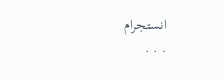انستجرام
. . .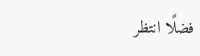فضلًا انتظر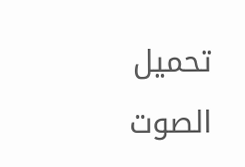تحميل الصوت